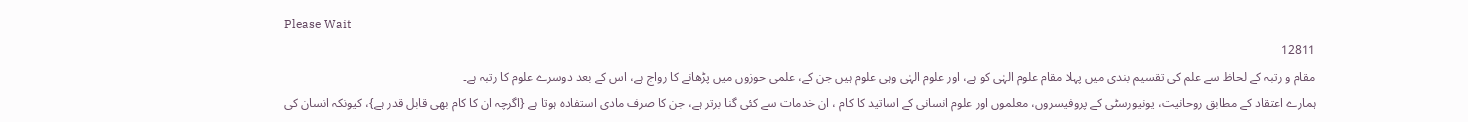Please Wait
12811
مقام و رتبہ کے لحاظ سے علم کی تقسیم بندی میں پہلا مقام علوم الہٰی کو ہے، اور علوم الہٰی وہی علوم ہیں جن کے، علمی حوزوں میں پڑھانے کا رواج ہے، اس کے بعد دوسرے علوم کا رتبہ ہے۔
ہمارے اعتقاد کے مطابق روحانیت، یونیورسٹی کے پروفیسروں، معلموں اور علوم انسانی کے اساتید کا کام ، ان خدمات سے کئی گنا برتر ہے، جن کا صرف مادی استفادہ ہوتا ہے {اگرچہ ان کا کام بھی قابل قدر ہے}، کیونکہ انسان کی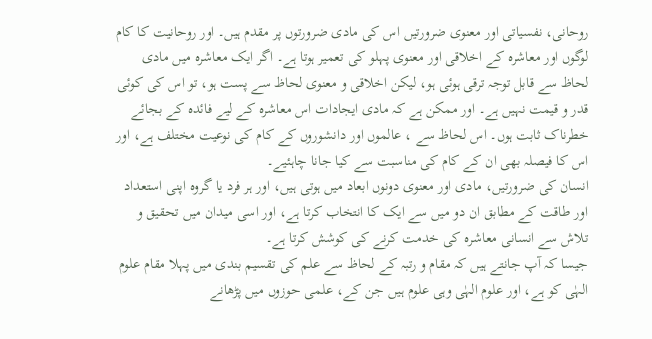روحانی، نفسیاتی اور معنوی ضرورتیں اس کی مادی ضرورتوں پر مقدم ہیں۔ اور روحانیت کا کام لوگوں اور معاشرہ کے اخلاقی اور معنوی پہلو کی تعمیر ہوتا ہے۔ اگر ایک معاشرہ میں مادی لحاظ سے قابل توجہ ترقی ہوئی ہو، لیکن اخلاقی و معنوی لحاظ سے پست ہو، تو اس کی کوئی قدر و قیمت نہیں ہے۔ اور ممکن ہے کہ مادی ایجادات اس معاشرہ کے لیے فائدہ کے بجائے خطرناک ثابت ہوں۔ اس لحاظ سے ، عالموں اور دانشوروں کے کام کی نوعیت مختلف ہے، اور اس کا فیصلہ بھی ان کے کام کی مناسبت سے کیا جانا چاہئیے۔
انسان کی ضرورتیں، مادی اور معنوی دونوں ابعاد میں ہوتی ہیں، اور ہر فرد یا گروہ اپنی استعداد اور طاقت کے مطابق ان دو میں سے ایک کا انتخاب کرتا ہے، اور اسی میدان میں تحقیق و تلاش سے انسانی معاشرہ کی خدمت کرنے کی کوشش کرتا ہے۔
جیسا کہ آپ جانتے ہیں کہ مقام و رتبہ کے لحاظ سے علم کی تقسیم بندی میں پہلا مقام علوم الہٰی کو ہے، اور علوم الہٰی وہی علوم ہیں جن کے، علمی حوزوں میں پڑھانے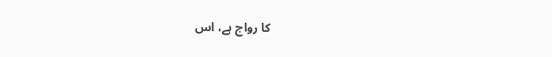کا رواج ہے، اس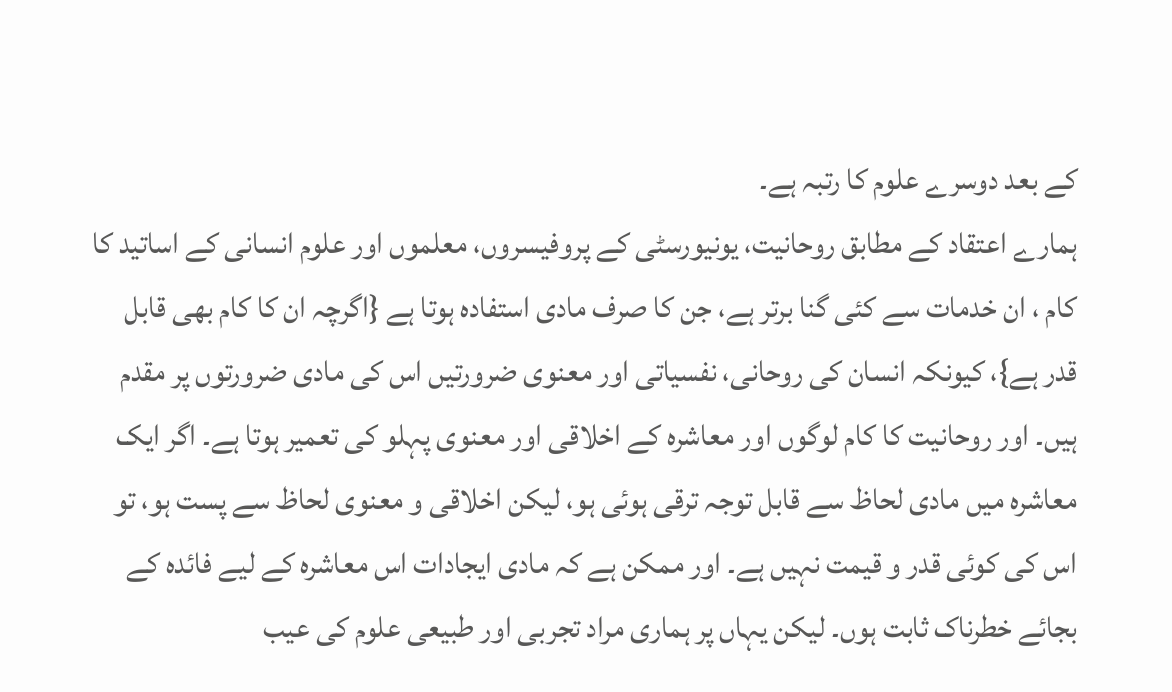کے بعد دوسرے علوم کا رتبہ ہے۔
ہمارے اعتقاد کے مطابق روحانیت، یونیورسٹی کے پروفیسروں، معلموں اور علوم انسانی کے اساتید کا کام ، ان خدمات سے کئی گنا برتر ہے، جن کا صرف مادی استفادہ ہوتا ہے {اگرچہ ان کا کام بھی قابل قدر ہے}، کیونکہ انسان کی روحانی، نفسیاتی اور معنوی ضرورتیں اس کی مادی ضرورتوں پر مقدم ہیں۔ اور روحانیت کا کام لوگوں اور معاشرہ کے اخلاقی اور معنوی پہلو کی تعمیر ہوتا ہے۔ اگر ایک معاشرہ میں مادی لحاظ سے قابل توجہ ترقی ہوئی ہو، لیکن اخلاقی و معنوی لحاظ سے پست ہو، تو اس کی کوئی قدر و قیمت نہیں ہے۔ اور ممکن ہے کہ مادی ایجادات اس معاشرہ کے لیے فائدہ کے بجائے خطرناک ثابت ہوں۔ لیکن یہاں پر ہماری مراد تجربی اور طبیعی علوم کی عیب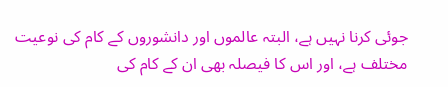جوئی کرنا نہیں ہے، البتہ عالموں اور دانشوروں کے کام کی نوعیت مختلف ہے، اور اس کا فیصلہ بھی ان کے کام کی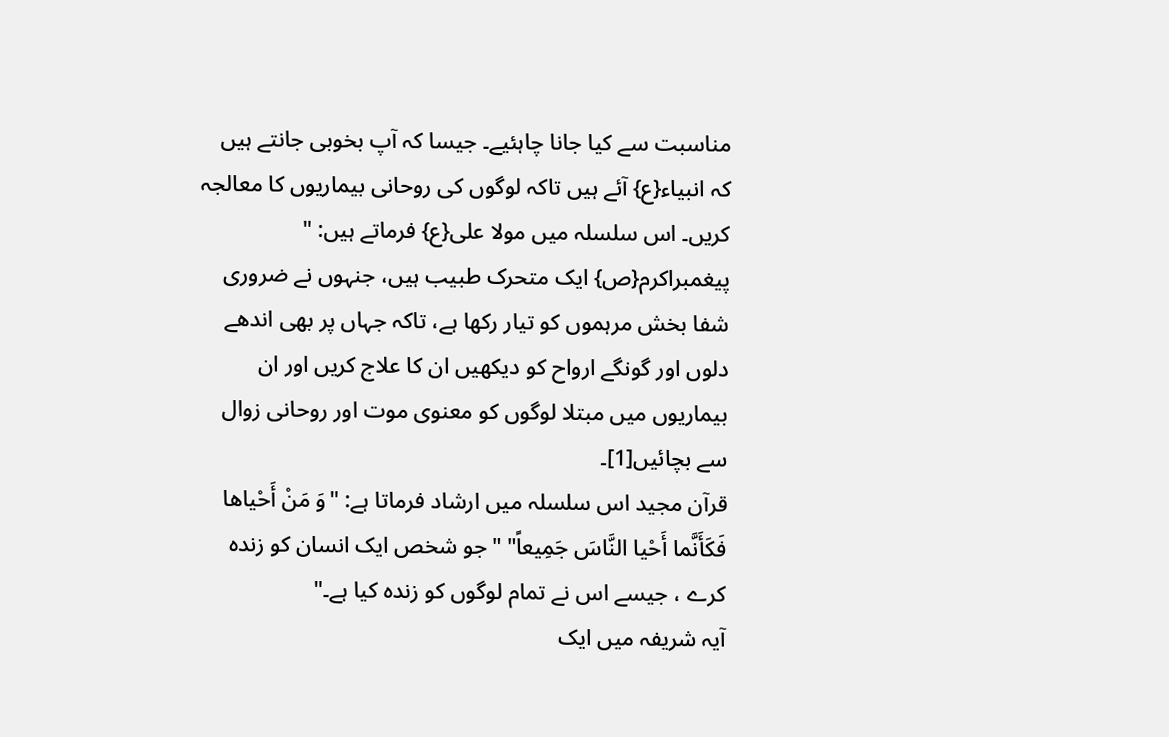مناسبت سے کیا جانا چاہئیے۔ جیسا کہ آپ بخوبی جانتے ہیں کہ انبیاء{ع} آئے ہیں تاکہ لوگوں کی روحانی بیماریوں کا معالجہ کریں۔ اس سلسلہ میں مولا علی{ع} فرماتے ہیں: " پیغمبراکرم{ص} ایک متحرک طبیب ہیں، جنہوں نے ضروری شفا بخش مرہموں کو تیار رکھا ہے، تاکہ جہاں پر بھی اندھے دلوں اور گونگے ارواح کو دیکھیں ان کا علاج کریں اور ان بیماریوں میں مبتلا لوگوں کو معنوی موت اور روحانی زوال سے بچائیں[1]۔
قرآن مجید اس سلسلہ میں ارشاد فرماتا ہے: "وَ مَنْ أَحْیاها فَكَأَنَّما أَحْیا النَّاسَ جَمِیعاً" "جو شخص ایک انسان کو زندہ کرے ، جیسے اس نے تمام لوگوں کو زندہ کیا ہے۔"
آیہ شریفہ میں ایک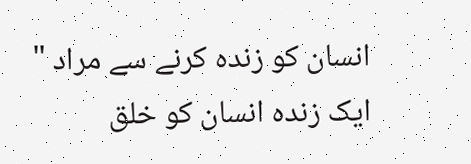انسان کو زندہ کرنے سے مراد " ایک زندہ انسان کو خلق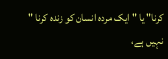کرنا" یا " ایک مردہ انسان کو زندہ کرنا " نہیں ہے،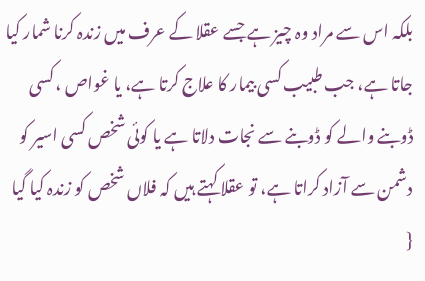بلکہ اس سے مراد وہ چیز ہے جسے عقلا کے عرف میں زندہ کرنا شمار کیا جاتا ہے، جب طبیب کسی بیمار کا علاج کرتا ہے، یا غواص ، کسی ڈوبنے والے کو ڈوبنے سے نجات دلاتا ہے یا کوئی شخص کسی اسیر کو دشمن سے آزاد کراتا ہے، تو عقلا کہتے ہیں کہ فلاں شخص کو زندہ کیا گیا {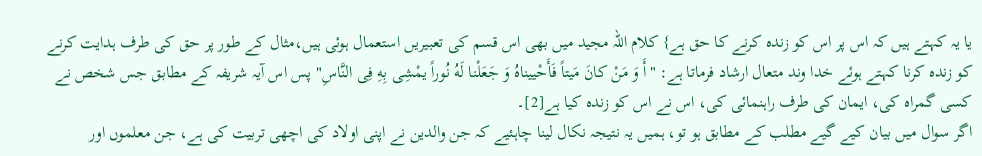یا یہ کہتے ہیں کہ اس پر اس کو زندہ کرنے کا حق ہے} کلام اللہ مجید میں بھی اس قسم کی تعبیریں استعمال ہوئی ہیں،مثال کے طور پر حق کی طرف ہدایت کرنے کو زندہ کرنا کہتے ہوئے خدا وند متعال ارشاد فرماتا ہے: "أَ وَ مَنْ كانَ مَیتاً فَأَحْییناهُ وَ جَعَلْنا لَهُ نُوراً یمْشِی بِهِ فِی النَّاسِ" پس اس آیہ شریفہ کے مطابق جس شخص نے کسی گمراہ کی، ایمان کی طرف راہنمائی کی، اس نے اس کو زندہ کیا ہے[2]۔
اگر سوال میں بیان کیے گیے مطلب کے مطابق ہو تو، ہمیں یہ نتیجہ نکال لینا چاہئیے کہ جن والدین نے اپنی اولاد کی اچھی تربیت کی ہے، جن معلموں اور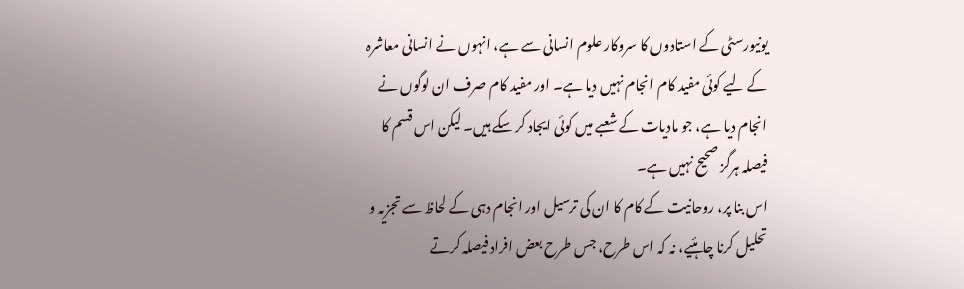یونیورسٹی کے استادوں کا سروکار علوم انسانی سے ہے، انہوں نے انسانی معاشرہ کے لیے کوئی مفید کام انجام نہیں دیا ہے۔ اور مفید کام صرف ان لوگوں نے انجام دیا ہے، جو مادیات کے شعبے میں کوئی ایجاد کر سکے ہیں۔ لیکن اس قسم کا فیصلہ ہرگز صحیح نہیں ہے۔
اس بنا پر، روحانیت کے کام کا ان کی ترسیل اور انجام دہی کے لحاظ سے تجزیہ و تحلیل کرنا چاہئیے، نہ کہ اس طرح، جس طرح بعض افراد فیصلہ کرتے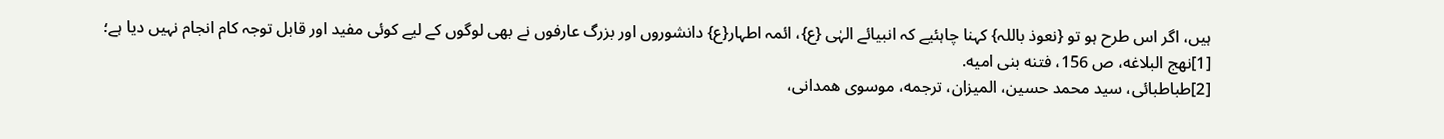ہیں، اگر اس طرح ہو تو {نعوذ باللہ} کہنا چاہئیے کہ انبیائے الہٰی {ع}، ائمہ اطہار{ع} دانشوروں اور بزرگ عارفوں نے بھی لوگوں کے لیے کوئی مفید اور قابل توجہ کام انجام نہیں دیا ہے؛
[1]نهج البلاغه، ص 156، فتنه بنی امیه.
[2]طباطبائی، سید محمد حسین، المیزان، ترجمه، موسوی همدانی،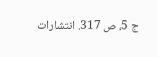ج 5، ص 317. انتشارات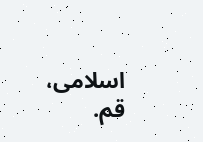اسلامی، قم.